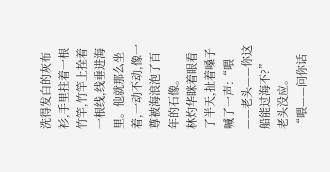洗得发白的灰布衫,手里拄着一根竹竿,竹竿上拴着一根线,线垂进海里。他就那么坐着,一动不动,像一尊被海浪泡了百年的石像。
林灼华眯着眼看了半天,扯着嗓子喊了一声:“喂——老头——你这船能过海不?”
老头没应。
“喂——问你话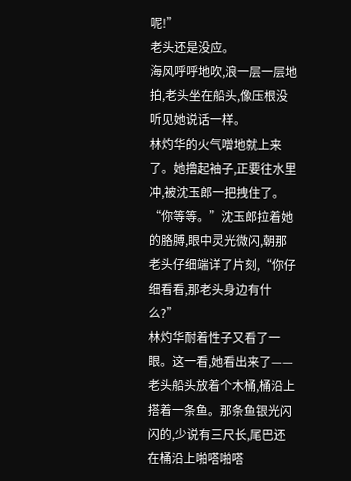呢!”
老头还是没应。
海风呼呼地吹,浪一层一层地拍,老头坐在船头,像压根没听见她说话一样。
林灼华的火气噌地就上来了。她撸起袖子,正要往水里冲,被沈玉郎一把拽住了。
“你等等。”沈玉郎拉着她的胳膊,眼中灵光微闪,朝那老头仔细端详了片刻,“你仔细看看,那老头身边有什么?”
林灼华耐着性子又看了一眼。这一看,她看出来了——老头船头放着个木桶,桶沿上搭着一条鱼。那条鱼银光闪闪的,少说有三尺长,尾巴还在桶沿上啪嗒啪嗒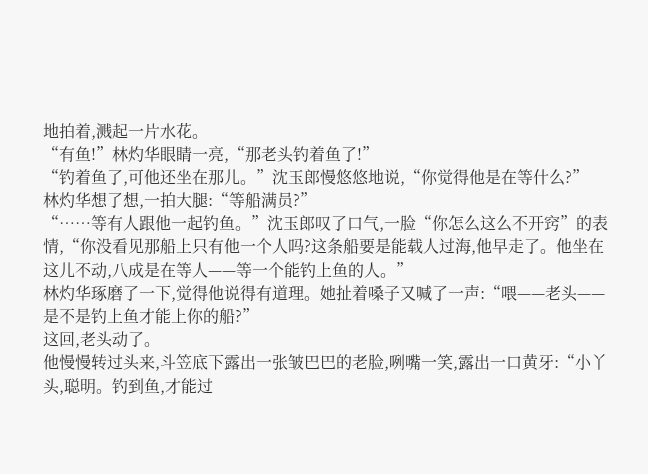地拍着,溅起一片水花。
“有鱼!”林灼华眼睛一亮,“那老头钓着鱼了!”
“钓着鱼了,可他还坐在那儿。”沈玉郎慢悠悠地说,“你觉得他是在等什么?”
林灼华想了想,一拍大腿:“等船满员?”
“……等有人跟他一起钓鱼。”沈玉郎叹了口气,一脸“你怎么这么不开窍”的表情,“你没看见那船上只有他一个人吗?这条船要是能载人过海,他早走了。他坐在这儿不动,八成是在等人——等一个能钓上鱼的人。”
林灼华琢磨了一下,觉得他说得有道理。她扯着嗓子又喊了一声:“喂——老头——是不是钓上鱼才能上你的船?”
这回,老头动了。
他慢慢转过头来,斗笠底下露出一张皱巴巴的老脸,咧嘴一笑,露出一口黄牙:“小丫头,聪明。钓到鱼,才能过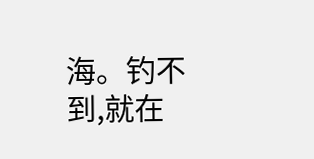海。钓不到,就在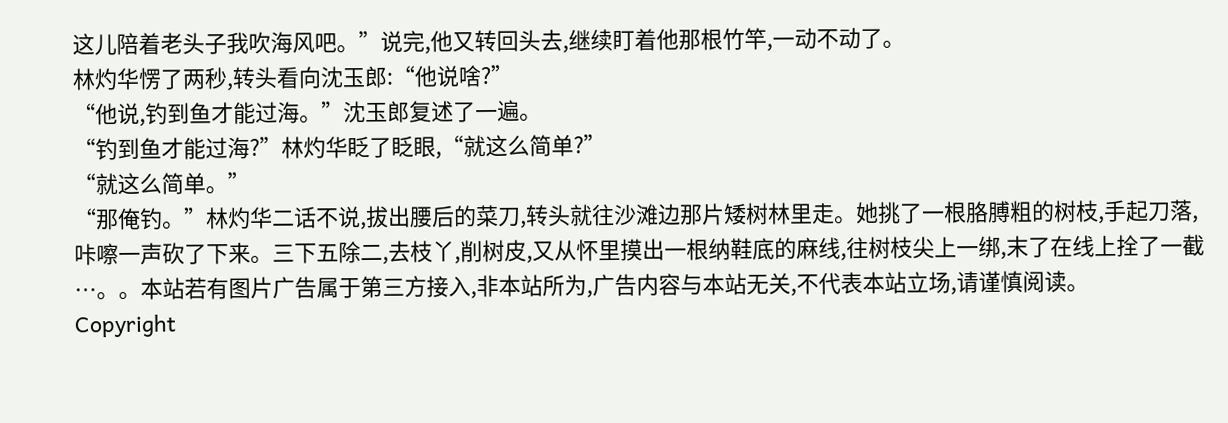这儿陪着老头子我吹海风吧。”说完,他又转回头去,继续盯着他那根竹竿,一动不动了。
林灼华愣了两秒,转头看向沈玉郎:“他说啥?”
“他说,钓到鱼才能过海。”沈玉郎复述了一遍。
“钓到鱼才能过海?”林灼华眨了眨眼,“就这么简单?”
“就这么简单。”
“那俺钓。”林灼华二话不说,拔出腰后的菜刀,转头就往沙滩边那片矮树林里走。她挑了一根胳膊粗的树枝,手起刀落,咔嚓一声砍了下来。三下五除二,去枝丫,削树皮,又从怀里摸出一根纳鞋底的麻线,往树枝尖上一绑,末了在线上拴了一截
…。。本站若有图片广告属于第三方接入,非本站所为,广告内容与本站无关,不代表本站立场,请谨慎阅读。
Copyright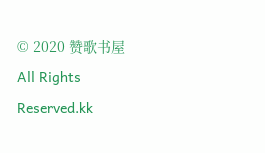© 2020 赞歌书屋 All Rights Reserved.kk